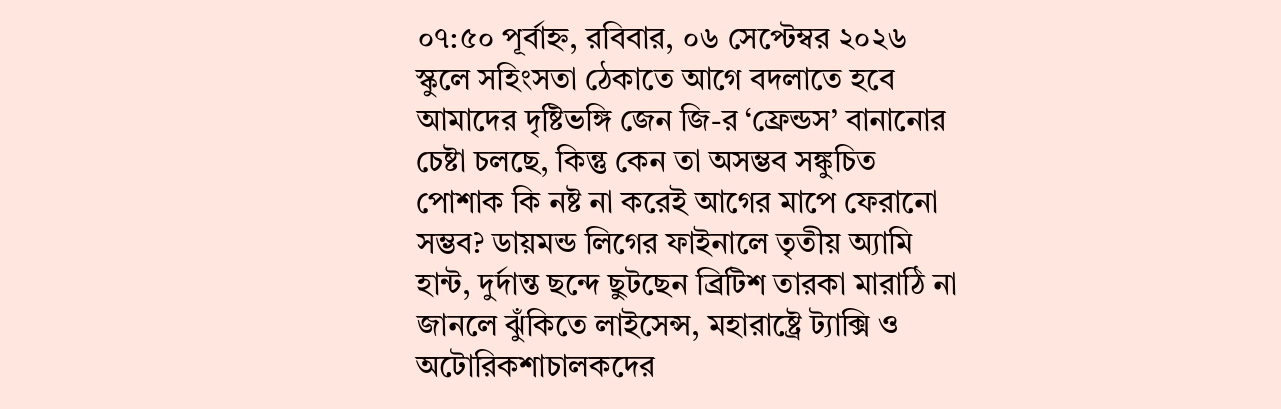০৭:৫০ পূর্বাহ্ন, রবিবার, ০৬ সেপ্টেম্বর ২০২৬
স্কুলে সহিংসতা ঠেকাতে আগে বদলাতে হবে আমাদের দৃষ্টিভঙ্গি জেন জি-র ‘ফ্রেন্ডস’ বানানোর চেষ্টা চলছে, কিন্তু কেন তা অসম্ভব সঙ্কুচিত পোশাক কি নষ্ট না করেই আগের মাপে ফেরানো সম্ভব? ডায়মন্ড লিগের ফাইনালে তৃতীয় অ্যামি হান্ট, দুর্দান্ত ছন্দে ছুটছেন ব্রিটিশ তারকা মারাঠি না জানলে ঝুঁকিতে লাইসেন্স, মহারাষ্ট্রে ট্যাক্সি ও অটোরিকশাচালকদের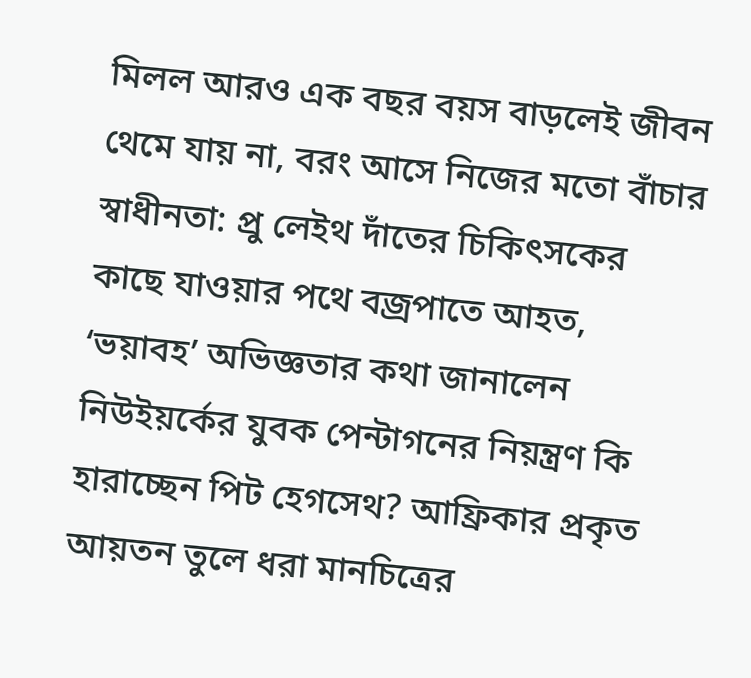মিলল আরও এক বছর বয়স বাড়লেই জীবন থেমে যায় না, বরং আসে নিজের মতো বাঁচার স্বাধীনতা: প্রু লেইথ দাঁতের চিকিৎসকের কাছে যাওয়ার পথে বজ্রপাতে আহত, ‘ভয়াবহ’ অভিজ্ঞতার কথা জানালেন নিউইয়র্কের যুবক পেন্টাগনের নিয়ন্ত্রণ কি হারাচ্ছেন পিট হেগসেথ? আফ্রিকার প্রকৃত আয়তন তুলে ধরা মানচিত্রের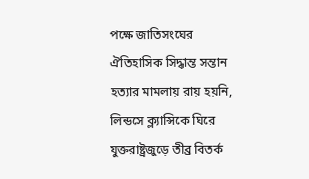পক্ষে জাতিসংঘের ঐতিহাসিক সিদ্ধান্ত সন্তান হত্যার মামলায় রায় হয়নি, লিন্ডসে ক্ল্যান্সিকে ঘিরে যুক্তরাষ্ট্রজুড়ে তীব্র বিতর্ক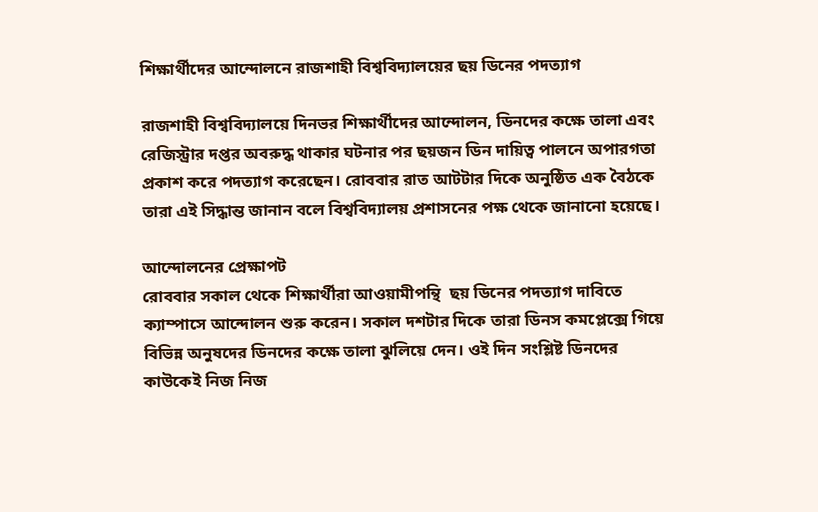শিক্ষার্থীদের আন্দোলনে রাজশাহী বিশ্ববিদ্যালয়ের ছয় ডিনের পদত্যাগ

রাজশাহী বিশ্ববিদ্যালয়ে দিনভর শিক্ষার্থীদের আন্দোলন, ডিনদের কক্ষে তালা এবং রেজিস্ট্রার দপ্তর অবরুদ্ধ থাকার ঘটনার পর ছয়জন ডিন দায়িত্ব পালনে অপারগতা প্রকাশ করে পদত্যাগ করেছেন। রোববার রাত আটটার দিকে অনুষ্ঠিত এক বৈঠকে তারা এই সিদ্ধান্ত জানান বলে বিশ্ববিদ্যালয় প্রশাসনের পক্ষ থেকে জানানো হয়েছে।

আন্দোলনের প্রেক্ষাপট
রোববার সকাল থেকে শিক্ষার্থীরা আওয়ামীপন্থি  ছয় ডিনের পদত্যাগ দাবিতে ক্যাম্পাসে আন্দোলন শুরু করেন। সকাল দশটার দিকে তারা ডিনস কমপ্লেক্সে গিয়ে বিভিন্ন অনুষদের ডিনদের কক্ষে তালা ঝুলিয়ে দেন। ওই দিন সংশ্লিষ্ট ডিনদের কাউকেই নিজ নিজ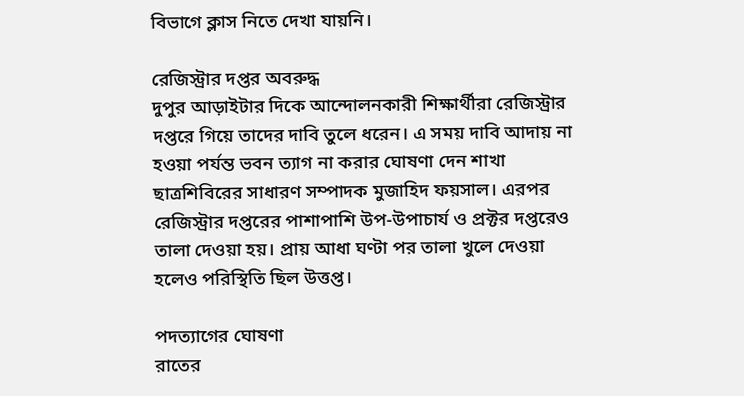বিভাগে ক্লাস নিতে দেখা যায়নি।

রেজিস্ট্রার দপ্তর অবরুদ্ধ
দুপুর আড়াইটার দিকে আন্দোলনকারী শিক্ষার্থীরা রেজিস্ট্রার দপ্তরে গিয়ে তাদের দাবি তুলে ধরেন। এ সময় দাবি আদায় না হওয়া পর্যন্ত ভবন ত্যাগ না করার ঘোষণা দেন শাখা ছাত্রশিবিরের সাধারণ সম্পাদক মুজাহিদ ফয়সাল। এরপর রেজিস্ট্রার দপ্তরের পাশাপাশি উপ-উপাচার্য ও প্রক্টর দপ্তরেও তালা দেওয়া হয়। প্রায় আধা ঘণ্টা পর তালা খুলে দেওয়া হলেও পরিস্থিতি ছিল উত্তপ্ত।

পদত্যাগের ঘোষণা
রাতের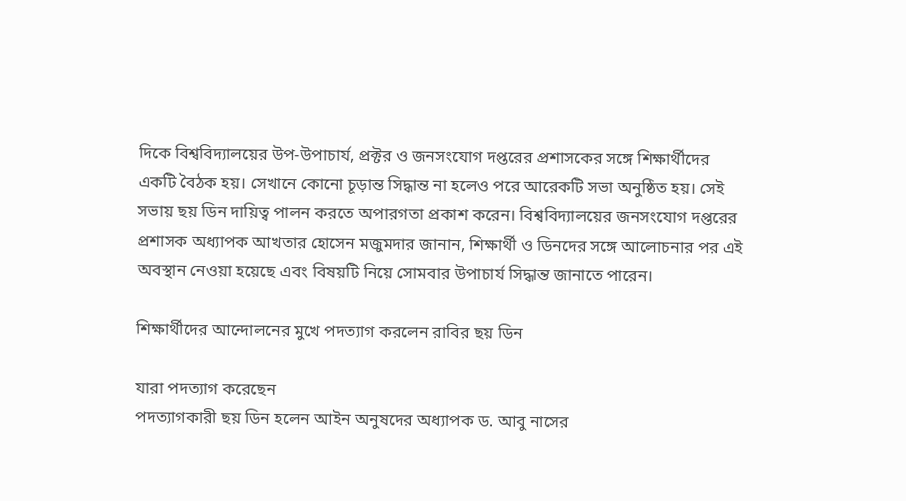দিকে বিশ্ববিদ্যালয়ের উপ-উপাচার্য, প্রক্টর ও জনসংযোগ দপ্তরের প্রশাসকের সঙ্গে শিক্ষার্থীদের একটি বৈঠক হয়। সেখানে কোনো চূড়ান্ত সিদ্ধান্ত না হলেও পরে আরেকটি সভা অনুষ্ঠিত হয়। সেই সভায় ছয় ডিন দায়িত্ব পালন করতে অপারগতা প্রকাশ করেন। বিশ্ববিদ্যালয়ের জনসংযোগ দপ্তরের প্রশাসক অধ্যাপক আখতার হোসেন মজুমদার জানান, শিক্ষার্থী ও ডিনদের সঙ্গে আলোচনার পর এই অবস্থান নেওয়া হয়েছে এবং বিষয়টি নিয়ে সোমবার উপাচার্য সিদ্ধান্ত জানাতে পারেন।

শিক্ষার্থীদের আন্দোলনের মুখে পদত্যাগ করলেন রাবির ছয় ডিন

যারা পদত্যাগ করেছেন
পদত্যাগকারী ছয় ডিন হলেন আইন অনুষদের অধ্যাপক ড. আবু নাসের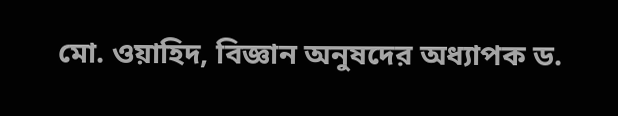মো. ওয়াহিদ, বিজ্ঞান অনুষদের অধ্যাপক ড.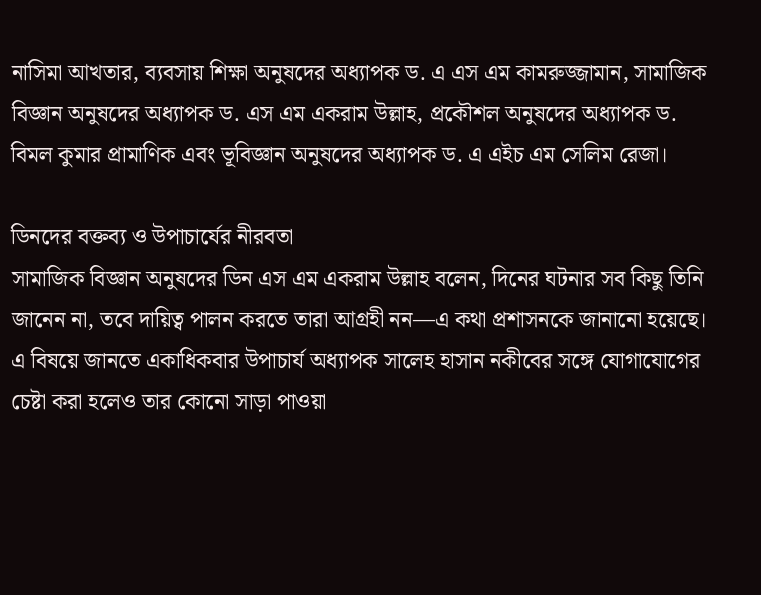নাসিমা আখতার, ব্যবসায় শিক্ষা অনুষদের অধ্যাপক ড. এ এস এম কামরুজ্জামান, সামাজিক বিজ্ঞান অনুষদের অধ্যাপক ড. এস এম একরাম উল্লাহ, প্রকৌশল অনুষদের অধ্যাপক ড. বিমল কুমার প্রামাণিক এবং ভূবিজ্ঞান অনুষদের অধ্যাপক ড. এ এইচ এম সেলিম রেজা।

ডিনদের বক্তব্য ও উপাচার্যের নীরবতা
সামাজিক বিজ্ঞান অনুষদের ডিন এস এম একরাম উল্লাহ বলেন, দিনের ঘটনার সব কিছু তিনি জানেন না, তবে দায়িত্ব পালন করতে তারা আগ্রহী নন—এ কথা প্রশাসনকে জানানো হয়েছে। এ বিষয়ে জানতে একাধিকবার উপাচার্য অধ্যাপক সালেহ হাসান নকীবের সঙ্গে যোগাযোগের চেষ্টা করা হলেও তার কোনো সাড়া পাওয়া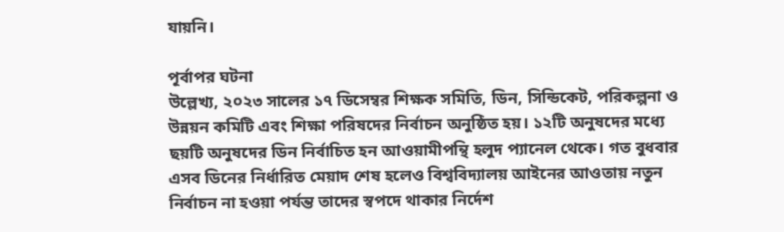যায়নি।

পূর্বাপর ঘটনা
উল্লেখ্য, ২০২৩ সালের ১৭ ডিসেম্বর শিক্ষক সমিতি, ডিন, সিন্ডিকেট, পরিকল্পনা ও উন্নয়ন কমিটি এবং শিক্ষা পরিষদের নির্বাচন অনুষ্ঠিত হয়। ১২টি অনুষদের মধ্যে ছয়টি অনুষদের ডিন নির্বাচিত হন আওয়ামীপন্থি হলুদ প্যানেল থেকে। গত বুধবার এসব ডিনের নির্ধারিত মেয়াদ শেষ হলেও বিশ্ববিদ্যালয় আইনের আওতায় নতুন নির্বাচন না হওয়া পর্যন্ত তাদের স্বপদে থাকার নির্দেশ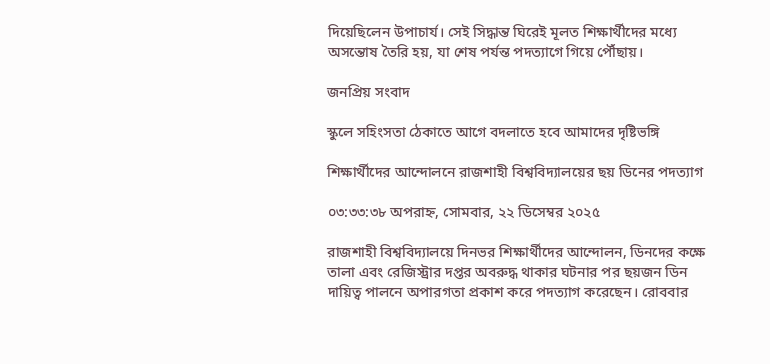দিয়েছিলেন উপাচার্য। সেই সিদ্ধান্ত ঘিরেই মূলত শিক্ষার্থীদের মধ্যে অসন্তোষ তৈরি হয়, যা শেষ পর্যন্ত পদত্যাগে গিয়ে পৌঁছায়।

জনপ্রিয় সংবাদ

স্কুলে সহিংসতা ঠেকাতে আগে বদলাতে হবে আমাদের দৃষ্টিভঙ্গি

শিক্ষার্থীদের আন্দোলনে রাজশাহী বিশ্ববিদ্যালয়ের ছয় ডিনের পদত্যাগ

০৩:৩৩:৩৮ অপরাহ্ন, সোমবার, ২২ ডিসেম্বর ২০২৫

রাজশাহী বিশ্ববিদ্যালয়ে দিনভর শিক্ষার্থীদের আন্দোলন, ডিনদের কক্ষে তালা এবং রেজিস্ট্রার দপ্তর অবরুদ্ধ থাকার ঘটনার পর ছয়জন ডিন দায়িত্ব পালনে অপারগতা প্রকাশ করে পদত্যাগ করেছেন। রোববার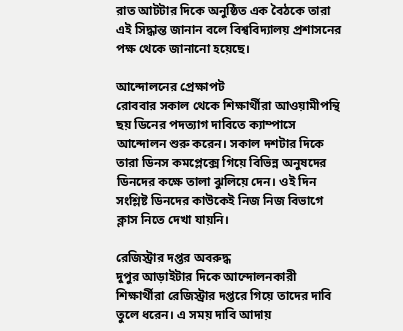রাত আটটার দিকে অনুষ্ঠিত এক বৈঠকে তারা এই সিদ্ধান্ত জানান বলে বিশ্ববিদ্যালয় প্রশাসনের পক্ষ থেকে জানানো হয়েছে।

আন্দোলনের প্রেক্ষাপট
রোববার সকাল থেকে শিক্ষার্থীরা আওয়ামীপন্থি  ছয় ডিনের পদত্যাগ দাবিতে ক্যাম্পাসে আন্দোলন শুরু করেন। সকাল দশটার দিকে তারা ডিনস কমপ্লেক্সে গিয়ে বিভিন্ন অনুষদের ডিনদের কক্ষে তালা ঝুলিয়ে দেন। ওই দিন সংশ্লিষ্ট ডিনদের কাউকেই নিজ নিজ বিভাগে ক্লাস নিতে দেখা যায়নি।

রেজিস্ট্রার দপ্তর অবরুদ্ধ
দুপুর আড়াইটার দিকে আন্দোলনকারী শিক্ষার্থীরা রেজিস্ট্রার দপ্তরে গিয়ে তাদের দাবি তুলে ধরেন। এ সময় দাবি আদায়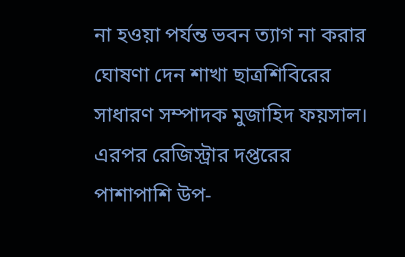না হওয়া পর্যন্ত ভবন ত্যাগ না করার ঘোষণা দেন শাখা ছাত্রশিবিরের সাধারণ সম্পাদক মুজাহিদ ফয়সাল। এরপর রেজিস্ট্রার দপ্তরের পাশাপাশি উপ-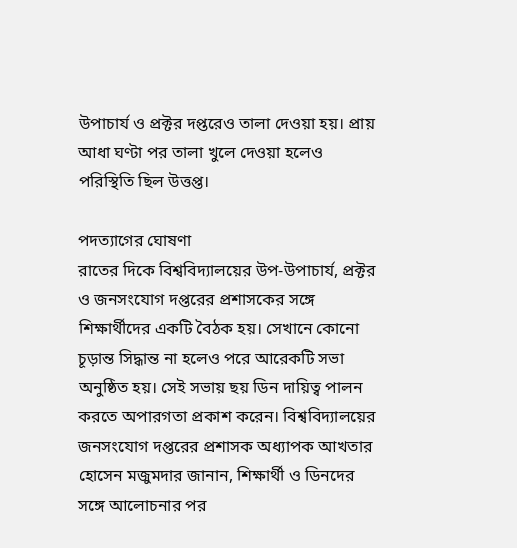উপাচার্য ও প্রক্টর দপ্তরেও তালা দেওয়া হয়। প্রায় আধা ঘণ্টা পর তালা খুলে দেওয়া হলেও পরিস্থিতি ছিল উত্তপ্ত।

পদত্যাগের ঘোষণা
রাতের দিকে বিশ্ববিদ্যালয়ের উপ-উপাচার্য, প্রক্টর ও জনসংযোগ দপ্তরের প্রশাসকের সঙ্গে শিক্ষার্থীদের একটি বৈঠক হয়। সেখানে কোনো চূড়ান্ত সিদ্ধান্ত না হলেও পরে আরেকটি সভা অনুষ্ঠিত হয়। সেই সভায় ছয় ডিন দায়িত্ব পালন করতে অপারগতা প্রকাশ করেন। বিশ্ববিদ্যালয়ের জনসংযোগ দপ্তরের প্রশাসক অধ্যাপক আখতার হোসেন মজুমদার জানান, শিক্ষার্থী ও ডিনদের সঙ্গে আলোচনার পর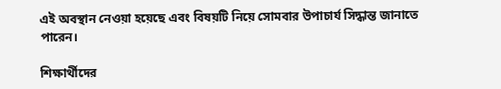এই অবস্থান নেওয়া হয়েছে এবং বিষয়টি নিয়ে সোমবার উপাচার্য সিদ্ধান্ত জানাতে পারেন।

শিক্ষার্থীদের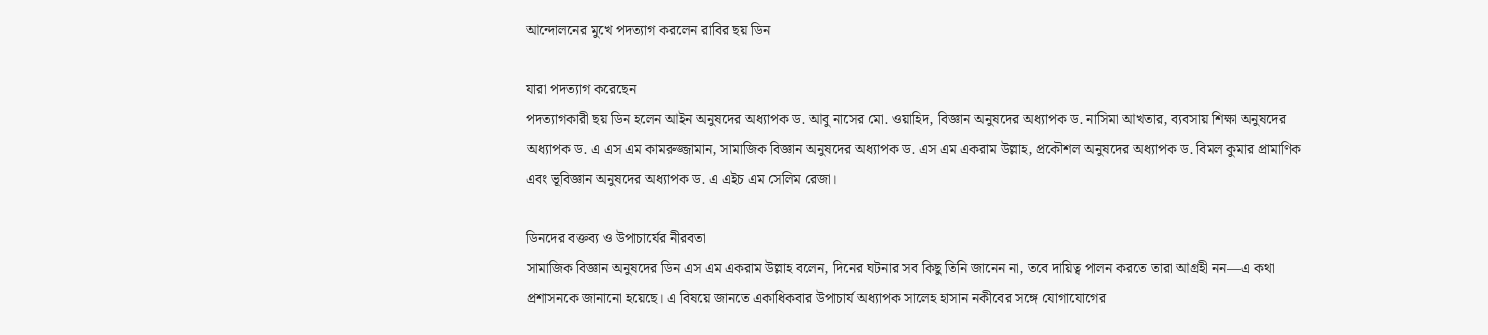আন্দোলনের মুখে পদত্যাগ করলেন রাবির ছয় ডিন

যারা পদত্যাগ করেছেন
পদত্যাগকারী ছয় ডিন হলেন আইন অনুষদের অধ্যাপক ড. আবু নাসের মো. ওয়াহিদ, বিজ্ঞান অনুষদের অধ্যাপক ড. নাসিমা আখতার, ব্যবসায় শিক্ষা অনুষদের অধ্যাপক ড. এ এস এম কামরুজ্জামান, সামাজিক বিজ্ঞান অনুষদের অধ্যাপক ড. এস এম একরাম উল্লাহ, প্রকৌশল অনুষদের অধ্যাপক ড. বিমল কুমার প্রামাণিক এবং ভূবিজ্ঞান অনুষদের অধ্যাপক ড. এ এইচ এম সেলিম রেজা।

ডিনদের বক্তব্য ও উপাচার্যের নীরবতা
সামাজিক বিজ্ঞান অনুষদের ডিন এস এম একরাম উল্লাহ বলেন, দিনের ঘটনার সব কিছু তিনি জানেন না, তবে দায়িত্ব পালন করতে তারা আগ্রহী নন—এ কথা প্রশাসনকে জানানো হয়েছে। এ বিষয়ে জানতে একাধিকবার উপাচার্য অধ্যাপক সালেহ হাসান নকীবের সঙ্গে যোগাযোগের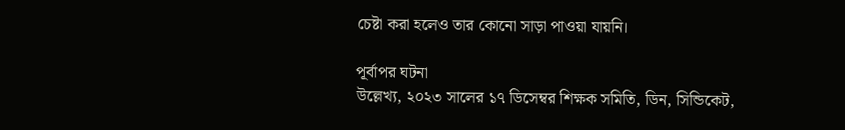চেষ্টা করা হলেও তার কোনো সাড়া পাওয়া যায়নি।

পূর্বাপর ঘটনা
উল্লেখ্য, ২০২৩ সালের ১৭ ডিসেম্বর শিক্ষক সমিতি, ডিন, সিন্ডিকেট,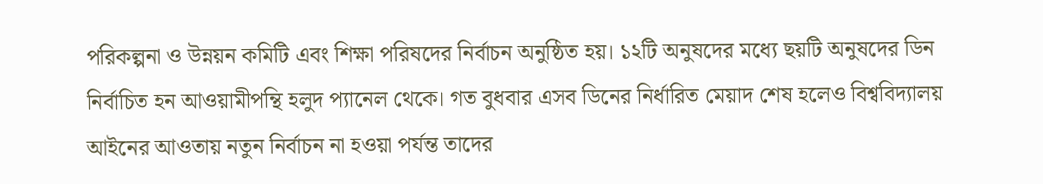পরিকল্পনা ও উন্নয়ন কমিটি এবং শিক্ষা পরিষদের নির্বাচন অনুষ্ঠিত হয়। ১২টি অনুষদের মধ্যে ছয়টি অনুষদের ডিন নির্বাচিত হন আওয়ামীপন্থি হলুদ প্যানেল থেকে। গত বুধবার এসব ডিনের নির্ধারিত মেয়াদ শেষ হলেও বিশ্ববিদ্যালয় আইনের আওতায় নতুন নির্বাচন না হওয়া পর্যন্ত তাদের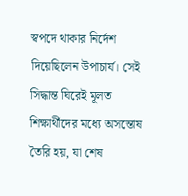স্বপদে থাকার নির্দেশ দিয়েছিলেন উপাচার্য। সেই সিদ্ধান্ত ঘিরেই মূলত শিক্ষার্থীদের মধ্যে অসন্তোষ তৈরি হয়, যা শেষ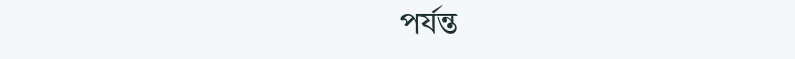পর্যন্ত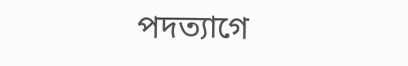পদত্যাগে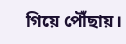গিয়ে পৌঁছায়।